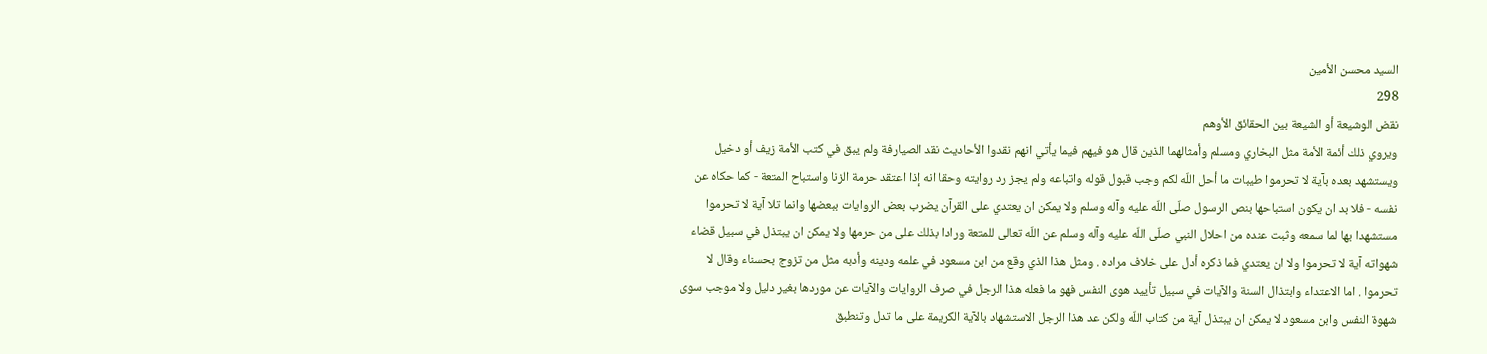السيد محسن الأمين
298
نقض الوشيعة أو الشيعة بين الحقائق الأوهم
ويروي ذلك أئمة الأمة مثل البخاري ومسلم وأمثالهما الذين قال هو فيهم فيما يأتي انهم نقدوا الأحاديث نقد الصيارفة ولم يبق في كتب الأمة زيف أو دخيل ويستشهد بعده بآية لا تحرموا طيبات ما أحل اللّه لكم وجب قبول قوله واتباعه ولم يجز رد روايته وحقا انه إذا اعتقد حرمة الزنا واستباح المتعة - كما حكاه عن نفسه - فلا بد ان يكون استباحها بنص الرسول صلّى اللّه عليه وآله وسلم ولا يمكن ان يعتدي على القرآن يضرب بعض الروايات ببعضها وانما تلا آية لا تحرموا مستشهدا بها لما سمعه وثبت عنده من احلال النبي صلّى اللّه عليه وآله وسلم عن اللّه تعالى للمتعة ورادا بذلك على من حرمها ولا يمكن ان يبتذل في سبيل قضاء شهواته آية لا تحرموا ولا ان يعتدي فما ذكره أدل على خلاف مراده . ومثل هذا الذي وقع من ابن مسعود في علمه ودينه وأدبه مثل من تزوج بحسناء وقال لا تحرموا . اما الاعتداء وابتذال السنة والآيات في سبيل تأييد هوى النفس فهو ما فعله هذا الرجل في صرف الروايات والآيات عن موردها بغير دليل ولا موجب سوى شهوة النفس وابن مسعود لا يمكن ان يبتذل آية من كتاب اللّه ولكن عد هذا الرجل الاستشهاد بالآية الكريمة على ما تدل وتنطبق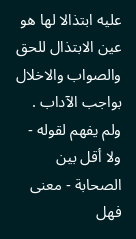عليه ابتذالا لها هو عين الابتذال للحق والصواب والاخلال بواجب الآداب . ولم يفهم لقوله - ولا أقل بين الصحابة - معنى فهل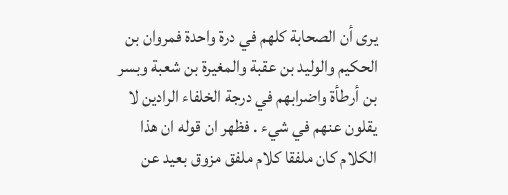يرى أن الصحابة كلهم في درة واحدة فمروان بن الحكيم والوليد بن عقبة والمغيرة بن شعبة وبسر بن أرطأة واضرابهم في درجة الخلفاء الرادين لا يقلون عنهم في شيء . فظهر ان قوله ان هذا الكلام كان ملفقا كلام ملفق مزوق بعيد عن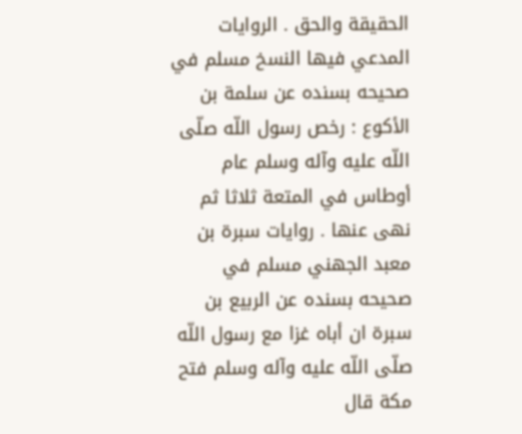الحقيقة والحق . الروايات المدعي فيها النسخ مسلم في صحيحه بسنده عن سلمة بن الأكوع : رخص رسول اللّه صلّى اللّه عليه وآله وسلم عام أوطاس في المتعة ثلاثا ثم نهى عنها . روايات سبرة بن معبد الجهني مسلم في صحيحه بسنده عن الربيع بن سبرة ان أباه غزا مع رسول اللّه صلّى اللّه عليه وآله وسلم فتح مكة قال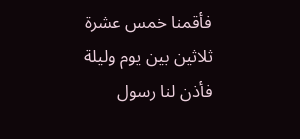فأقمنا خمس عشرة ثلاثين بين يوم وليلة فأذن لنا رسول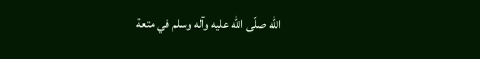اللّه صلّى اللّه عليه وآله وسلم في متعة